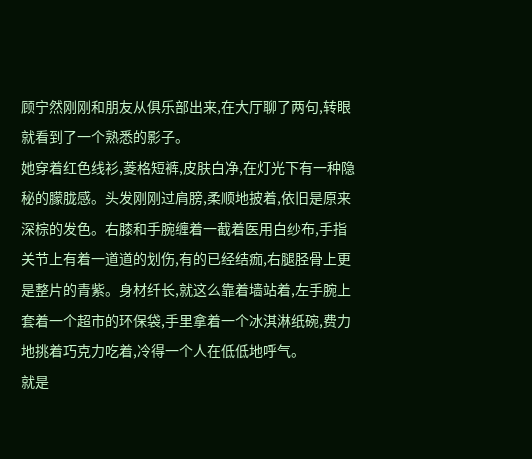顾宁然刚刚和朋友从俱乐部出来,在大厅聊了两句,转眼就看到了一个熟悉的影子。
她穿着红色线衫,菱格短裤,皮肤白净,在灯光下有一种隐秘的朦胧感。头发刚刚过肩膀,柔顺地披着,依旧是原来深棕的发色。右膝和手腕缠着一截着医用白纱布,手指关节上有着一道道的划伤,有的已经结痂,右腿胫骨上更是整片的青紫。身材纤长,就这么靠着墙站着,左手腕上套着一个超市的环保袋,手里拿着一个冰淇淋纸碗,费力地挑着巧克力吃着,冷得一个人在低低地呼气。
就是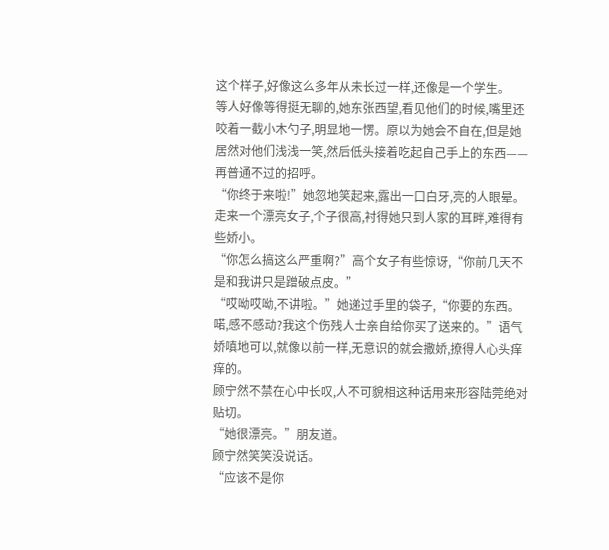这个样子,好像这么多年从未长过一样,还像是一个学生。
等人好像等得挺无聊的,她东张西望,看见他们的时候,嘴里还咬着一截小木勺子,明显地一愣。原以为她会不自在,但是她居然对他们浅浅一笑,然后低头接着吃起自己手上的东西——再普通不过的招呼。
“你终于来啦!”她忽地笑起来,露出一口白牙,亮的人眼晕。走来一个漂亮女子,个子很高,衬得她只到人家的耳畔,难得有些娇小。
“你怎么搞这么严重啊?”高个女子有些惊讶,“你前几天不是和我讲只是蹭破点皮。”
“哎呦哎呦,不讲啦。”她递过手里的袋子,“你要的东西。喏,感不感动?我这个伤残人士亲自给你买了送来的。”语气娇嗔地可以,就像以前一样,无意识的就会撒娇,撩得人心头痒痒的。
顾宁然不禁在心中长叹,人不可貌相这种话用来形容陆莞绝对贴切。
“她很漂亮。”朋友道。
顾宁然笑笑没说话。
“应该不是你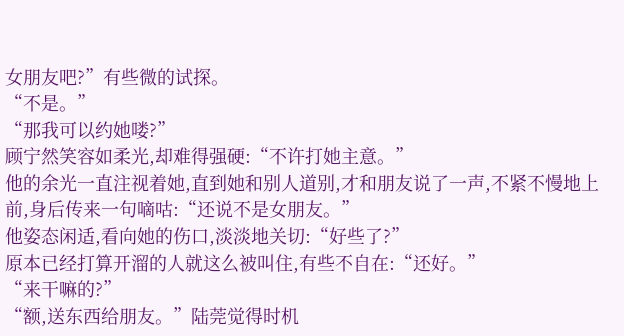女朋友吧?”有些微的试探。
“不是。”
“那我可以约她喽?”
顾宁然笑容如柔光,却难得强硬:“不许打她主意。”
他的余光一直注视着她,直到她和别人道别,才和朋友说了一声,不紧不慢地上前,身后传来一句嘀咕:“还说不是女朋友。”
他姿态闲适,看向她的伤口,淡淡地关切:“好些了?”
原本已经打算开溜的人就这么被叫住,有些不自在:“还好。”
“来干嘛的?”
“额,送东西给朋友。”陆莞觉得时机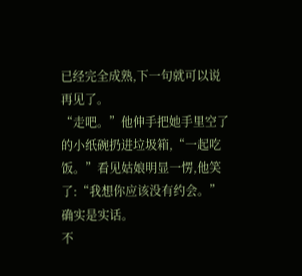已经完全成熟,下一句就可以说再见了。
“走吧。”他伸手把她手里空了的小纸碗扔进垃圾箱,“一起吃饭。”看见姑娘明显一愣,他笑了:“我想你应该没有约会。”
确实是实话。
不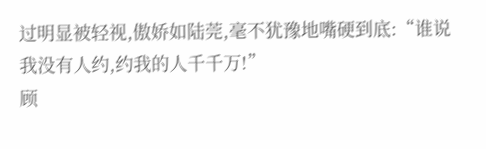过明显被轻视,傲娇如陆莞,毫不犹豫地嘴硬到底:“谁说我没有人约,约我的人千千万!”
顾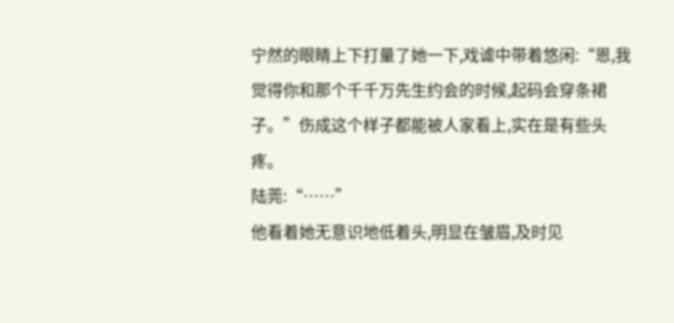宁然的眼睛上下打量了她一下,戏谑中带着悠闲:“恩,我觉得你和那个千千万先生约会的时候,起码会穿条裙子。”伤成这个样子都能被人家看上,实在是有些头疼。
陆莞:“……”
他看着她无意识地低着头,明显在皱眉,及时见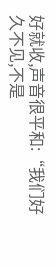好就收,声音很平和:“我们好久不见,不是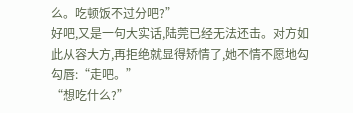么。吃顿饭不过分吧?”
好吧,又是一句大实话,陆莞已经无法还击。对方如此从容大方,再拒绝就显得矫情了,她不情不愿地勾勾唇:“走吧。”
“想吃什么?”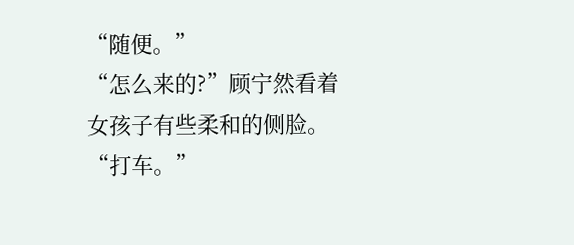“随便。”
“怎么来的?”顾宁然看着女孩子有些柔和的侧脸。
“打车。”